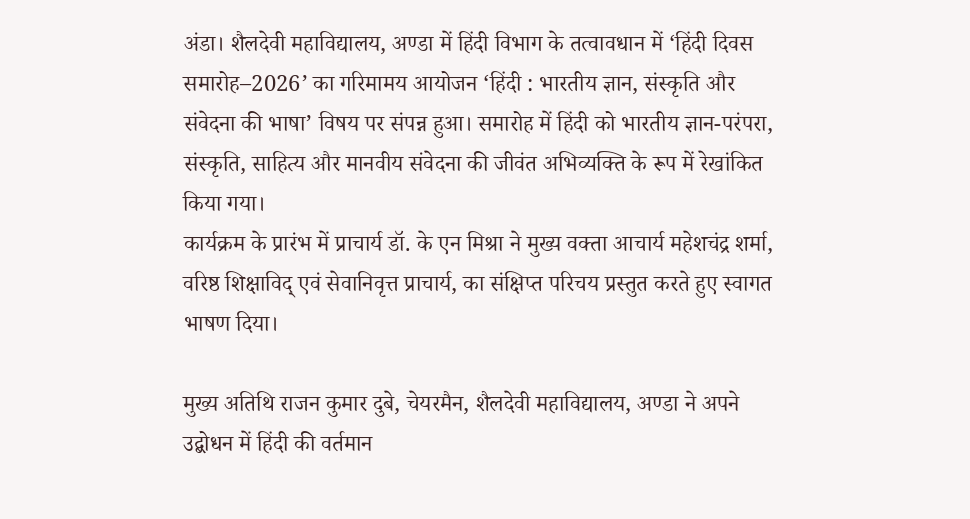अंडा। शैलदेवी महाविद्यालय, अण्डा में हिंदी विभाग के तत्वावधान में ‘हिंदी दिवस समारोह–2026’ का गरिमामय आयोजन ‘हिंदी : भारतीय ज्ञान, संस्कृति और संवेदना की भाषा’ विषय पर संपन्न हुआ। समारोह में हिंदी को भारतीय ज्ञान-परंपरा, संस्कृति, साहित्य और मानवीय संवेदना की जीवंत अभिव्यक्ति के रूप में रेखांकित किया गया।
कार्यक्रम के प्रारंभ में प्राचार्य डॉ. के एन मिश्रा ने मुख्य वक्ता आचार्य महेशचंद्र शर्मा, वरिष्ठ शिक्षाविद् एवं सेवानिवृत्त प्राचार्य, का संक्षिप्त परिचय प्रस्तुत करते हुए स्वागत भाषण दिया।

मुख्य अतिथि राजन कुमार दुबे, चेयरमैन, शैलदेवी महाविद्यालय, अण्डा ने अपने उद्बोधन में हिंदी की वर्तमान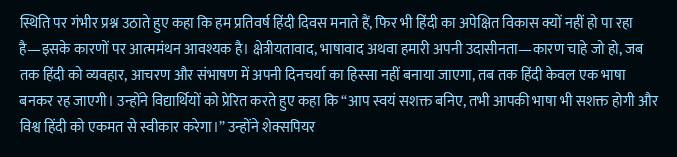स्थिति पर गंभीर प्रश्न उठाते हुए कहा कि हम प्रतिवर्ष हिंदी दिवस मनाते हैं, फिर भी हिंदी का अपेक्षित विकास क्यों नहीं हो पा रहा है—इसके कारणों पर आत्ममंथन आवश्यक है। क्षेत्रीयतावाद, भाषावाद अथवा हमारी अपनी उदासीनता—कारण चाहे जो हो, जब तक हिंदी को व्यवहार, आचरण और संभाषण में अपनी दिनचर्या का हिस्सा नहीं बनाया जाएगा, तब तक हिंदी केवल एक भाषा बनकर रह जाएगी। उन्होंने विद्यार्थियों को प्रेरित करते हुए कहा कि “आप स्वयं सशक्त बनिए, तभी आपकी भाषा भी सशक्त होगी और विश्व हिंदी को एकमत से स्वीकार करेगा।” उन्होंने शेक्सपियर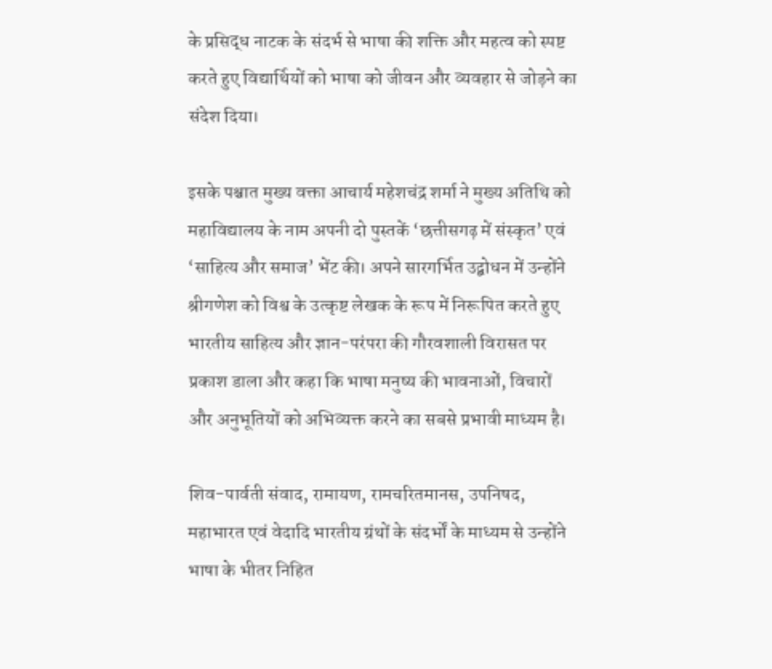के प्रसिद्ध नाटक के संदर्भ से भाषा की शक्ति और महत्व को स्पष्ट करते हुए विद्यार्थियों को भाषा को जीवन और व्यवहार से जोड़ने का संदेश दिया।

इसके पश्चात मुख्य वक्ता आचार्य महेशचंद्र शर्मा ने मुख्य अतिथि को महाविद्यालय के नाम अपनी दो पुस्तकें ‘छत्तीसगढ़ में संस्कृत’ एवं ‘साहित्य और समाज’ भेंट की। अपने सारगर्भित उद्बोधन में उन्होंने श्रीगणेश को विश्व के उत्कृष्ट लेखक के रूप में निरूपित करते हुए भारतीय साहित्य और ज्ञान-परंपरा की गौरवशाली विरासत पर प्रकाश डाला और कहा कि भाषा मनुष्य की भावनाओं, विचारों और अनुभूतियों को अभिव्यक्त करने का सबसे प्रभावी माध्यम है।

शिव-पार्वती संवाद, रामायण, रामचरितमानस, उपनिषद, महाभारत एवं वेदादि भारतीय ग्रंथों के संदर्भों के माध्यम से उन्होंने भाषा के भीतर निहित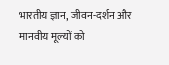भारतीय ज्ञान, जीवन-दर्शन और मानवीय मूल्यों को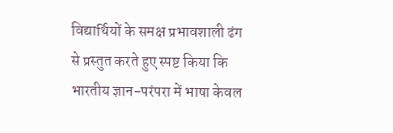विद्यार्थियों के समक्ष प्रभावशाली ढंग से प्रस्तुत करते हुए स्पष्ट किया कि भारतीय ज्ञान-परंपरा में भाषा केवल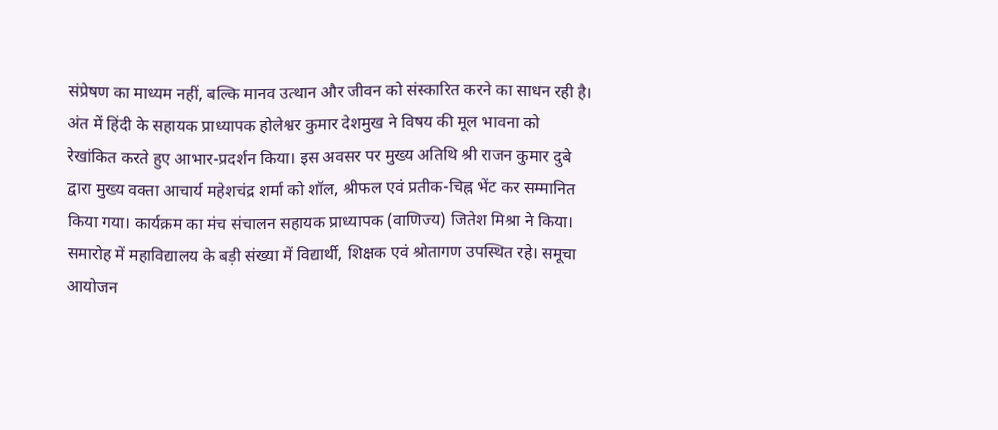संप्रेषण का माध्यम नहीं, बल्कि मानव उत्थान और जीवन को संस्कारित करने का साधन रही है।
अंत में हिंदी के सहायक प्राध्यापक होलेश्वर कुमार देशमुख ने विषय की मूल भावना को रेखांकित करते हुए आभार-प्रदर्शन किया। इस अवसर पर मुख्य अतिथि श्री राजन कुमार दुबे द्वारा मुख्य वक्ता आचार्य महेशचंद्र शर्मा को शॉल, श्रीफल एवं प्रतीक-चिह्न भेंट कर सम्मानित किया गया। कार्यक्रम का मंच संचालन सहायक प्राध्यापक (वाणिज्य) जितेश मिश्रा ने किया। समारोह में महाविद्यालय के बड़ी संख्या में विद्यार्थी, शिक्षक एवं श्रोतागण उपस्थित रहे। समूचा आयोजन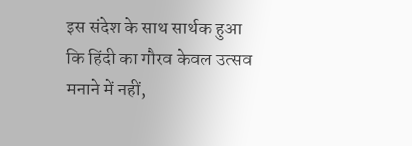इस संदेश के साथ सार्थक हुआ कि हिंदी का गौरव केवल उत्सव मनाने में नहीं,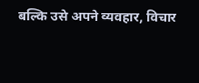बल्कि उसे अपने व्यवहार, विचार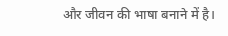और जीवन की भाषा बनाने में है।